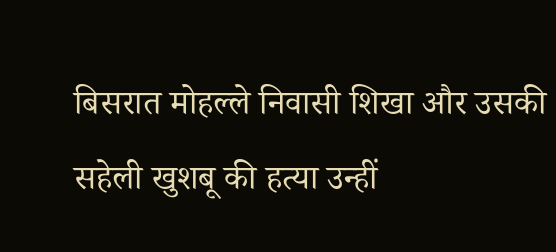बिसरात मोहल्ले निवासी शिखा और उसकी सहेली खुशबू की हत्या उन्हीं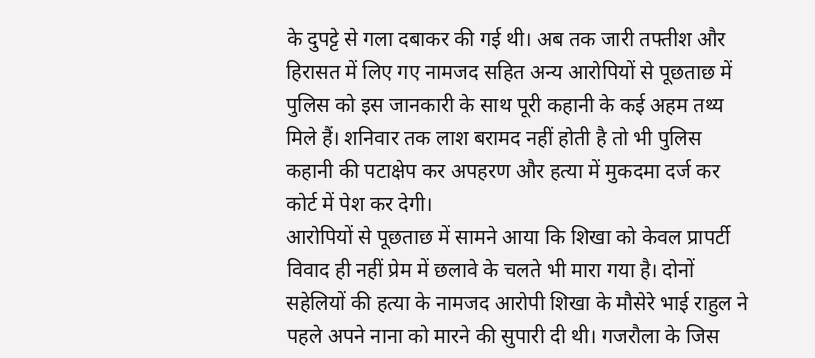के दुपट्टे से गला दबाकर की गई थी। अब तक जारी तफ्तीश और हिरासत में लिए गए नामजद सहित अन्य आरोपियों से पूछताछ में पुलिस को इस जानकारी के साथ पूरी कहानी के कई अहम तथ्य मिले हैं। शनिवार तक लाश बरामद नहीं होती है तो भी पुलिस कहानी की पटाक्षेप कर अपहरण और हत्या में मुकदमा दर्ज कर कोर्ट में पेश कर देगी।
आरोपियों से पूछताछ में सामने आया कि शिखा को केवल प्रापर्टी विवाद ही नहीं प्रेम में छलावे के चलते भी मारा गया है। दोनों सहेलियों की हत्या के नामजद आरोपी शिखा के मौसेरे भाई राहुल ने पहले अपने नाना को मारने की सुपारी दी थी। गजरौला के जिस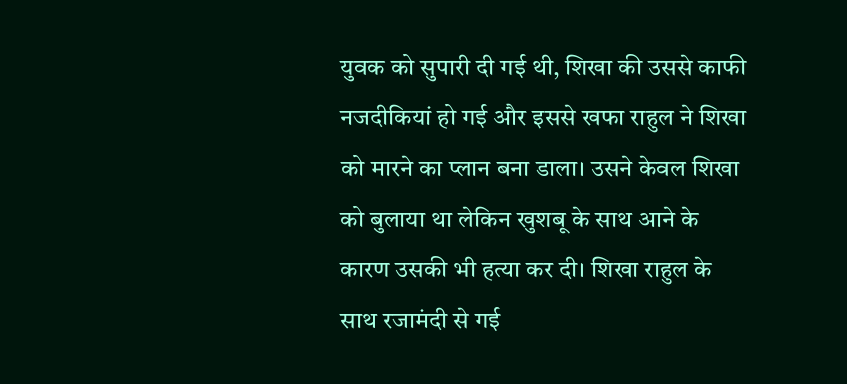युवक को सुपारी दी गई थी, शिखा की उससे काफी नजदीकियां हो गई और इससे खफा राहुल ने शिखा को मारने का प्लान बना डाला। उसने केवल शिखा को बुलाया था लेकिन खुशबू के साथ आने के कारण उसकी भी हत्या कर दी। शिखा राहुल के साथ रजामंदी से गई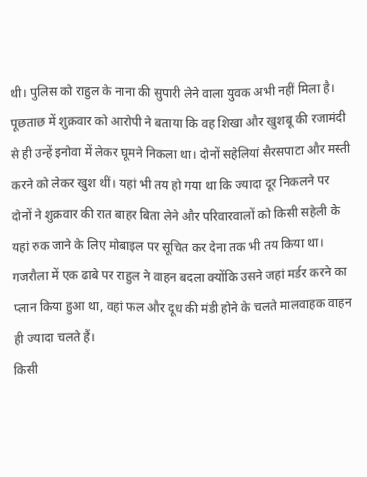थी। पुलिस को राहुल के नाना की सुपारी लेने वाला युवक अभी नहीं मिला है।
पूछताछ में शुक्रवार को आरोपी ने बताया कि वह शिखा और खुशबू की रजामंदी से ही उन्हें इनोवा में लेकर घूमने निकला था। दोनों सहेलियां सैरसपाटा और मस्ती करने को लेकर खुश थीं। यहां भी तय हो गया था कि ज्यादा दूर निकलने पर दोनों ने शुक्रवार की रात बाहर बिता लेने और परिवारवालों को किसी सहेली के यहां रुक जाने के लिए मोबाइल पर सूचित कर देना तक भी तय किया था। गजरौला में एक ढाबे पर राहुल ने वाहन बदला क्योंकि उसने जहां मर्डर करने का प्लान किया हुआ था, वहां फल और दूध की मंडी होने के चलते मालवाहक वाहन ही ज्यादा चलते हैं।
किसी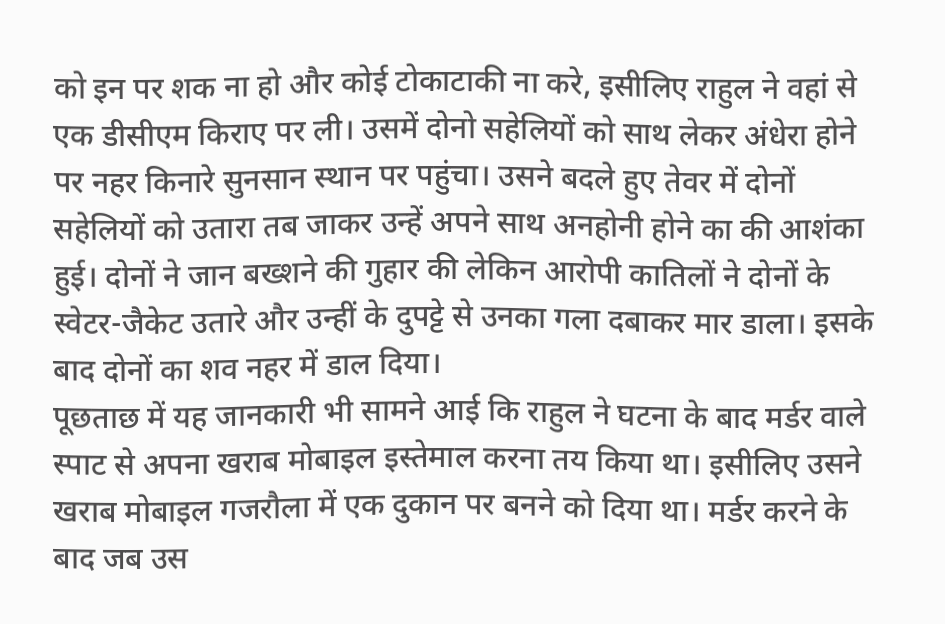को इन पर शक ना हो और कोई टोकाटाकी ना करे, इसीलिए राहुल ने वहां से एक डीसीएम किराए पर ली। उसमें दोनो सहेलियों को साथ लेकर अंधेरा होने पर नहर किनारे सुनसान स्थान पर पहुंचा। उसने बदले हुए तेवर में दोनों सहेलियों को उतारा तब जाकर उन्हें अपने साथ अनहोनी होने का की आशंका हुई। दोनों ने जान बख्शने की गुहार की लेकिन आरोपी कातिलों ने दोनों के स्वेटर-जैकेट उतारे और उन्हीं के दुपट्टे से उनका गला दबाकर मार डाला। इसके बाद दोनों का शव नहर में डाल दिया।
पूछताछ में यह जानकारी भी सामने आई कि राहुल ने घटना के बाद मर्डर वाले स्पाट से अपना खराब मोबाइल इस्तेमाल करना तय किया था। इसीलिए उसने खराब मोबाइल गजरौला में एक दुकान पर बनने को दिया था। मर्डर करने के बाद जब उस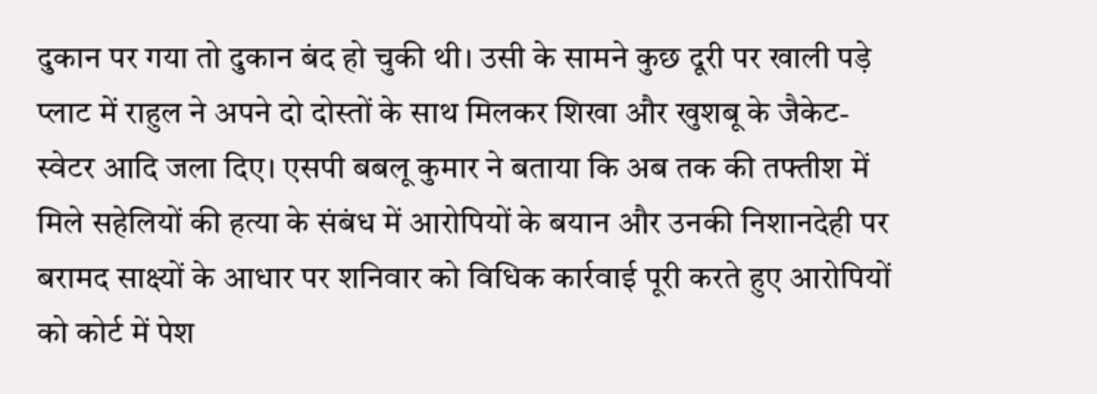दुकान पर गया तो दुकान बंद हो चुकी थी। उसी के सामने कुछ दूरी पर खाली पड़े प्लाट में राहुल ने अपने दो दोस्तों के साथ मिलकर शिखा और खुशबू के जैकेट-स्वेटर आदि जला दिए। एसपी बबलू कुमार ने बताया कि अब तक की तफ्तीश में मिले सहेलियों की हत्या के संबंध में आरोपियों के बयान और उनकी निशानदेही पर बरामद साक्ष्यों के आधार पर शनिवार को विधिक कार्रवाई पूरी करते हुए आरोपियों को कोर्ट में पेश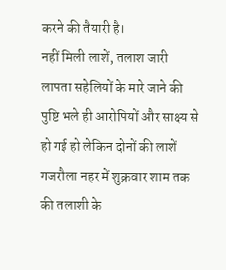करने की तैयारी है।
नहीं मिली लाशें, तलाश जारी
लापता सहेलियों के मारे जाने की पुष्टि भले ही आरोपियों और साक्ष्य से हो गई हो लेकिन दोनों की लाशें गजरौला नहर में शुक्रवार शाम तक की तलाशी के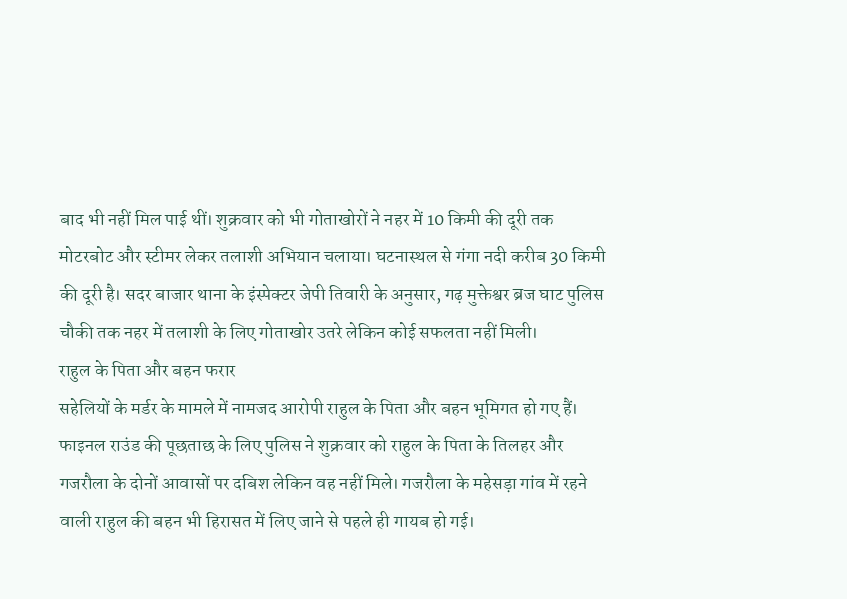बाद भी नहीं मिल पाई थीं। शुक्रवार को भी गोताखोरों ने नहर में 10 किमी की दूरी तक मोटरबोट और स्टीमर लेकर तलाशी अभियान चलाया। घटनास्थल से गंगा नदी करीब 30 किमी की दूरी है। सदर बाजार थाना के इंस्पेक्टर जेपी तिवारी के अनुसार, गढ़ मुक्तेश्वर ब्रज घाट पुलिस चौकी तक नहर में तलाशी के लिए गोताखोर उतरे लेकिन कोई सफलता नहीं मिली।
राहुल के पिता और बहन फरार
सहेलियों के मर्डर के मामले में नामजद आरोपी राहुल के पिता और बहन भूमिगत हो गए हैं। फाइनल राउंड की पूछताछ के लिए पुलिस ने शुक्रवार को राहुल के पिता के तिलहर और गजरौला के दोनों आवासों पर दबिश लेकिन वह नहीं मिले। गजरौला के महेसड़ा गांव में रहने वाली राहुल की बहन भी हिरासत में लिए जाने से पहले ही गायब हो गई।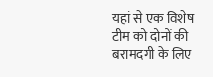यहां से एक विशेष टीम को दोनों की बरामदगी के लिए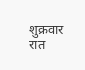शुक्रवार रात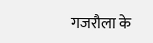गजरौला के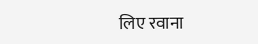लिए रवाना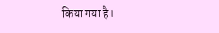किया गया है।